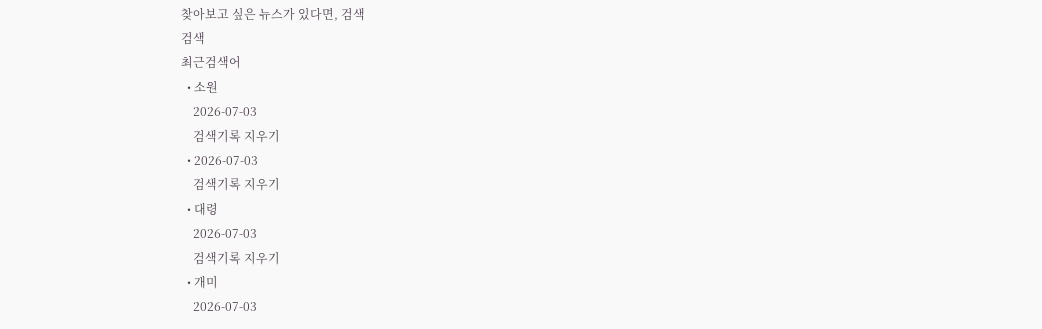찾아보고 싶은 뉴스가 있다면, 검색
검색
최근검색어
  • 소원
    2026-07-03
    검색기록 지우기
  • 2026-07-03
    검색기록 지우기
  • 대령
    2026-07-03
    검색기록 지우기
  • 개미
    2026-07-03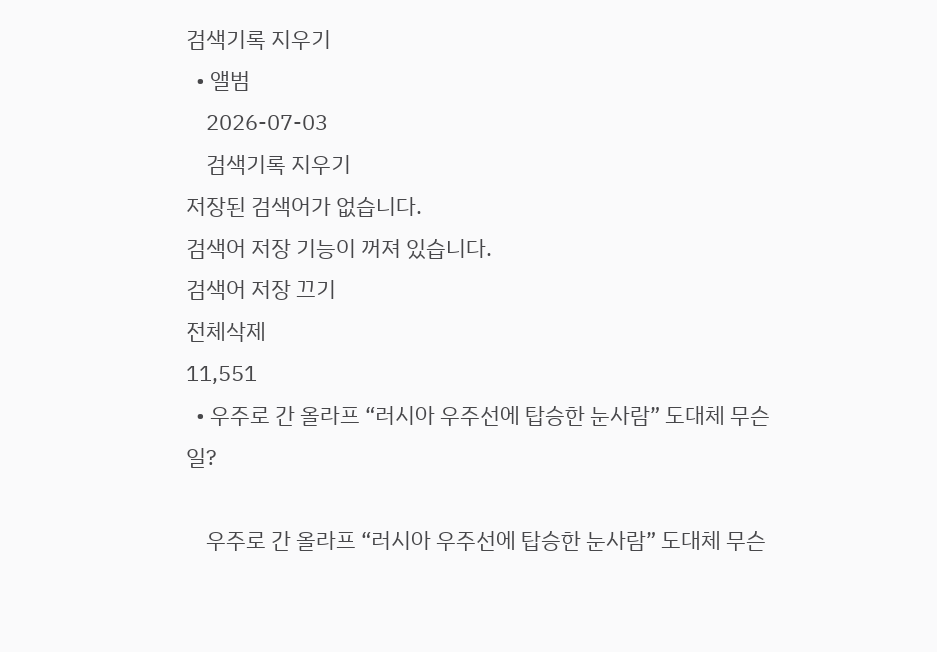검색기록 지우기
  • 앨범
    2026-07-03
    검색기록 지우기
저장된 검색어가 없습니다.
검색어 저장 기능이 꺼져 있습니다.
검색어 저장 끄기
전체삭제
11,551
  • 우주로 간 올라프 “러시아 우주선에 탑승한 눈사람” 도대체 무슨 일?

    우주로 간 올라프 “러시아 우주선에 탑승한 눈사람” 도대체 무슨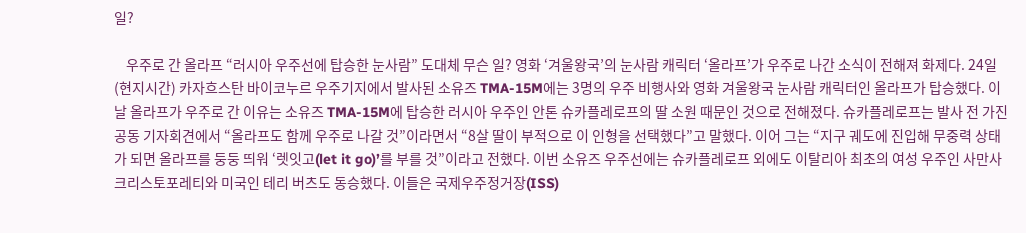일?

    우주로 간 올라프 “러시아 우주선에 탑승한 눈사람” 도대체 무슨 일? 영화 ‘겨울왕국’의 눈사람 캐릭터 ‘올라프’가 우주로 나간 소식이 전해져 화제다. 24일(현지시간) 카자흐스탄 바이코누르 우주기지에서 발사된 소유즈 TMA-15M에는 3명의 우주 비행사와 영화 겨울왕국 눈사람 캐릭터인 올라프가 탑승했다. 이날 올라프가 우주로 간 이유는 소유즈 TMA-15M에 탑승한 러시아 우주인 안톤 슈카플레로프의 딸 소원 때문인 것으로 전해졌다. 슈카플레로프는 발사 전 가진 공동 기자회견에서 “올라프도 함께 우주로 나갈 것”이라면서 “8살 딸이 부적으로 이 인형을 선택했다”고 말했다. 이어 그는 “지구 궤도에 진입해 무중력 상태가 되면 올라프를 둥둥 띄워 ‘렛잇고(let it go)’를 부를 것”이라고 전했다. 이번 소유즈 우주선에는 슈카플레로프 외에도 이탈리아 최초의 여성 우주인 사만사 크리스토포레티와 미국인 테리 버츠도 동승했다. 이들은 국제우주정거장(ISS)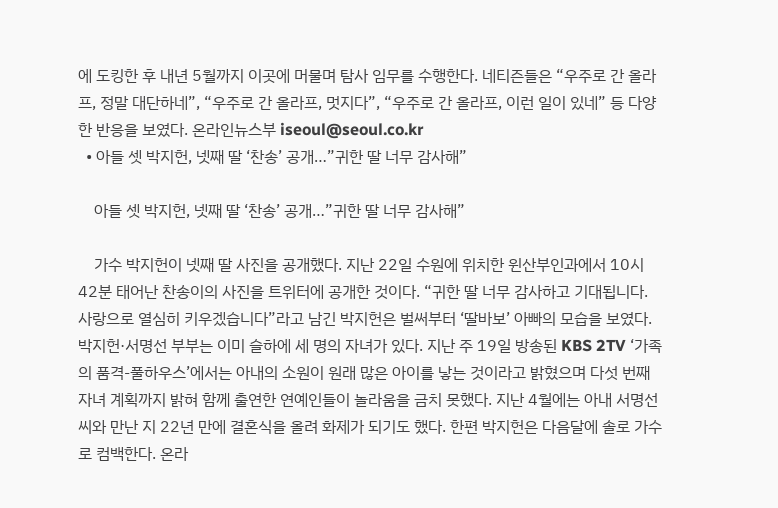에 도킹한 후 내년 5월까지 이곳에 머물며 탐사 임무를 수행한다. 네티즌들은 “우주로 간 올라프, 정말 대단하네”, “우주로 간 올라프, 멋지다”, “우주로 간 올라프, 이런 일이 있네” 등 다양한 반응을 보였다. 온라인뉴스부 iseoul@seoul.co.kr
  • 아들 셋 박지헌, 넷째 딸 ‘찬송’ 공개…”귀한 딸 너무 감사해”

    아들 셋 박지헌, 넷째 딸 ‘찬송’ 공개…”귀한 딸 너무 감사해”

    가수 박지헌이 넷째 딸 사진을 공개했다. 지난 22일 수원에 위치한 윈산부인과에서 10시 42분 태어난 찬송이의 사진을 트위터에 공개한 것이다. “귀한 딸 너무 감사하고 기대됩니다. 사랑으로 열심히 키우겠습니다”라고 남긴 박지헌은 벌써부터 ‘딸바보’ 아빠의 모습을 보였다. 박지헌·서명선 부부는 이미 슬하에 세 명의 자녀가 있다. 지난 주 19일 방송된 KBS 2TV ‘가족의 품격-풀하우스’에서는 아내의 소원이 원래 많은 아이를 낳는 것이라고 밝혔으며 다섯 번째 자녀 계획까지 밝혀 함께 출연한 연예인들이 놀라움을 금치 못했다. 지난 4월에는 아내 서명선씨와 만난 지 22년 만에 결혼식을 올려 화제가 되기도 했다. 한편 박지헌은 다음달에 솔로 가수로 컴백한다. 온라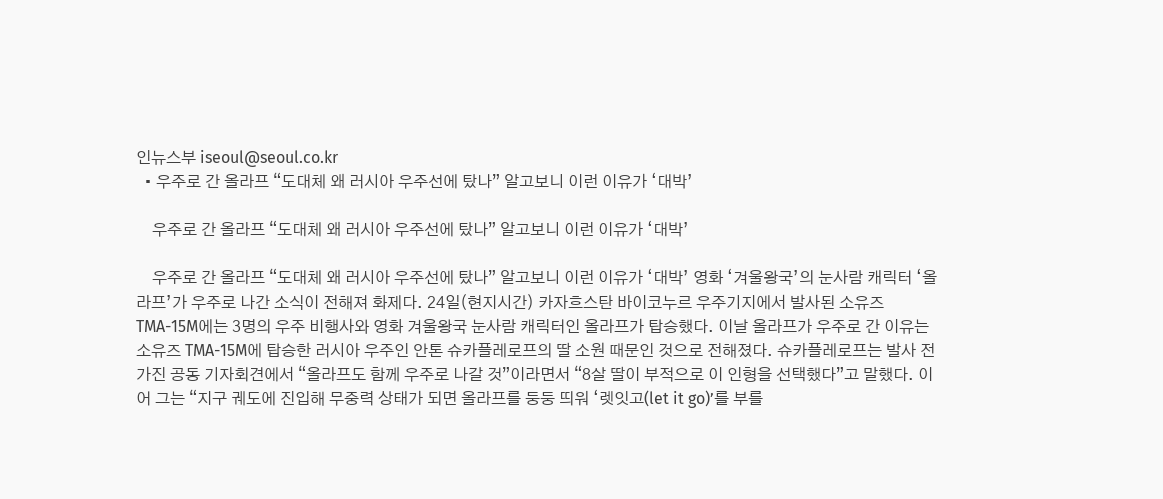인뉴스부 iseoul@seoul.co.kr
  • 우주로 간 올라프 “도대체 왜 러시아 우주선에 탔나” 알고보니 이런 이유가 ‘대박’

    우주로 간 올라프 “도대체 왜 러시아 우주선에 탔나” 알고보니 이런 이유가 ‘대박’

    우주로 간 올라프 “도대체 왜 러시아 우주선에 탔나” 알고보니 이런 이유가 ‘대박’ 영화 ‘겨울왕국’의 눈사람 캐릭터 ‘올라프’가 우주로 나간 소식이 전해져 화제다. 24일(현지시간) 카자흐스탄 바이코누르 우주기지에서 발사된 소유즈 TMA-15M에는 3명의 우주 비행사와 영화 겨울왕국 눈사람 캐릭터인 올라프가 탑승했다. 이날 올라프가 우주로 간 이유는 소유즈 TMA-15M에 탑승한 러시아 우주인 안톤 슈카플레로프의 딸 소원 때문인 것으로 전해졌다. 슈카플레로프는 발사 전 가진 공동 기자회견에서 “올라프도 함께 우주로 나갈 것”이라면서 “8살 딸이 부적으로 이 인형을 선택했다”고 말했다. 이어 그는 “지구 궤도에 진입해 무중력 상태가 되면 올라프를 둥둥 띄워 ‘렛잇고(let it go)’를 부를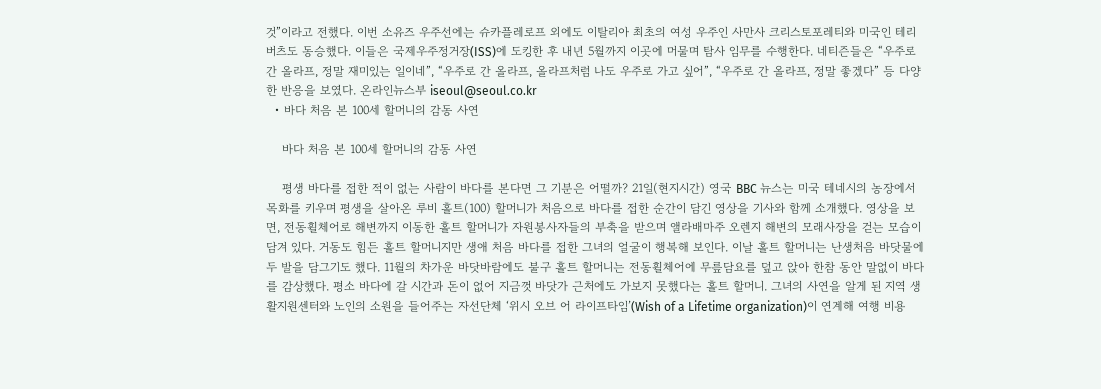것”이라고 전했다. 이번 소유즈 우주선에는 슈카플레로프 외에도 이탈리아 최초의 여성 우주인 사만사 크리스토포레티와 미국인 테리 버츠도 동승했다. 이들은 국제우주정거장(ISS)에 도킹한 후 내년 5월까지 이곳에 머물며 탐사 임무를 수행한다. 네티즌들은 “우주로 간 올라프, 정말 재미있는 일이네”, “우주로 간 올라프, 올라프처럼 나도 우주로 가고 싶어”, “우주로 간 올라프, 정말 좋겠다” 등 다양한 반응을 보였다. 온라인뉴스부 iseoul@seoul.co.kr
  • 바다 처음 본 100세 할머니의 감동 사연

    바다 처음 본 100세 할머니의 감동 사연

    평생 바다를 접한 적이 없는 사람이 바다를 본다면 그 기분은 어떨까? 21일(현지시간) 영국 BBC 뉴스는 미국 테네시의 농장에서 목화를 키우며 평생을 살아온 루비 홀트(100) 할머니가 처음으로 바다를 접한 순간이 담긴 영상을 기사와 함께 소개했다. 영상을 보면, 전동휠체어로 해변까지 이동한 홀트 할머니가 자원봉사자들의 부축을 받으며 앨라배마주 오렌지 해변의 모래사장을 걷는 모습이 담겨 있다. 거동도 힘든 홀트 할머니지만 생애 처음 바다를 접한 그녀의 얼굴이 행복해 보인다. 이날 홀트 할머니는 난생처음 바닷물에 두 발을 담그기도 했다. 11월의 차가운 바닷바람에도 불구 홀트 할머니는 전동휠체어에 무릎담요를 덮고 앉아 한참 동안 말없이 바다를 감상했다. 평소 바다에 갈 시간과 돈이 없어 지금껏 바닷가 근처에도 가보지 못했다는 홀트 할머니. 그녀의 사연을 알게 된 지역 생활지원센터와 노인의 소원을 들어주는 자선단체 ‘위시 오브 어 라이프타임’(Wish of a Lifetime organization)이 연계해 여행 비용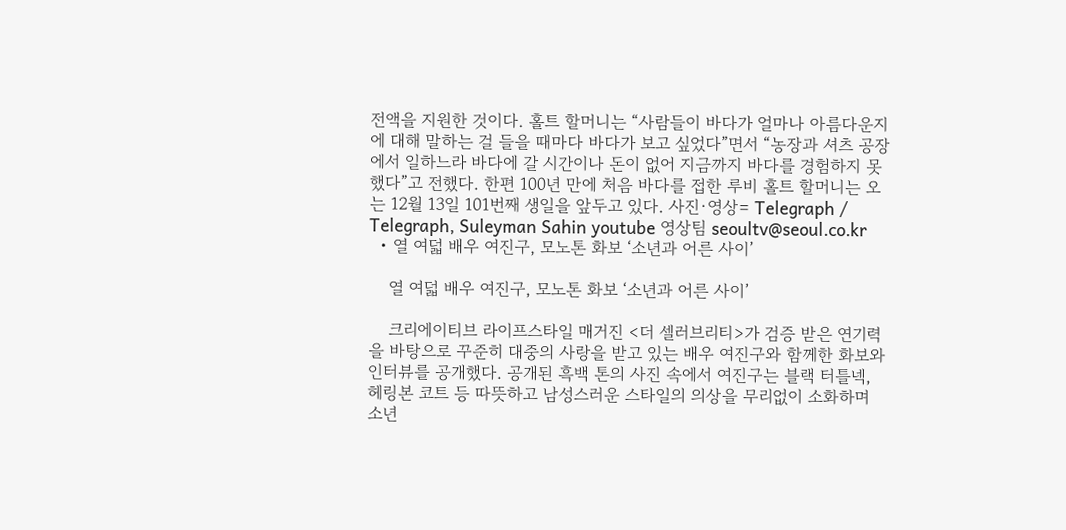전액을 지원한 것이다. 홀트 할머니는 “사람들이 바다가 얼마나 아름다운지에 대해 말하는 걸 들을 때마다 바다가 보고 싶었다”면서 “농장과 셔츠 공장에서 일하느라 바다에 갈 시간이나 돈이 없어 지금까지 바다를 경험하지 못했다”고 전했다. 한편 100년 만에 처음 바다를 접한 루비 홀트 할머니는 오는 12월 13일 101번째 생일을 앞두고 있다. 사진·영상= Telegraph / Telegraph, Suleyman Sahin youtube 영상팀 seoultv@seoul.co.kr
  • 열 여덟 배우 여진구, 모노톤 화보 ‘소년과 어른 사이’

    열 여덟 배우 여진구, 모노톤 화보 ‘소년과 어른 사이’

    크리에이티브 라이프스타일 매거진 <더 셀러브리티>가 검증 받은 연기력을 바탕으로 꾸준히 대중의 사랑을 받고 있는 배우 여진구와 함께한 화보와 인터뷰를 공개했다. 공개된 흑백 톤의 사진 속에서 여진구는 블랙 터틀넥, 헤링본 코트 등 따뜻하고 남성스러운 스타일의 의상을 무리없이 소화하며 소년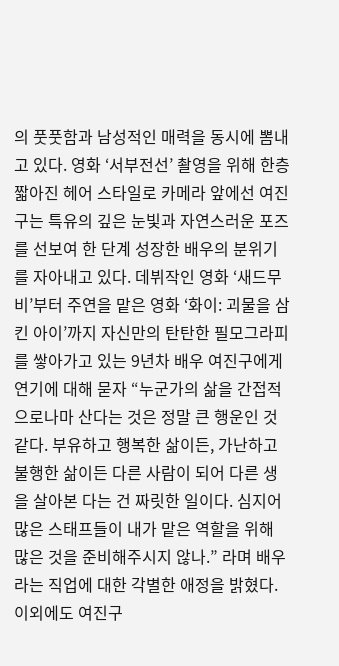의 풋풋함과 남성적인 매력을 동시에 뽐내고 있다. 영화 ‘서부전선’ 촬영을 위해 한층 짧아진 헤어 스타일로 카메라 앞에선 여진구는 특유의 깊은 눈빛과 자연스러운 포즈를 선보여 한 단계 성장한 배우의 분위기를 자아내고 있다. 데뷔작인 영화 ‘새드무비’부터 주연을 맡은 영화 ‘화이: 괴물을 삼킨 아이’까지 자신만의 탄탄한 필모그라피를 쌓아가고 있는 9년차 배우 여진구에게 연기에 대해 묻자 “누군가의 삶을 간접적으로나마 산다는 것은 정말 큰 행운인 것 같다. 부유하고 행복한 삶이든, 가난하고 불행한 삶이든 다른 사람이 되어 다른 생을 살아본 다는 건 짜릿한 일이다. 심지어 많은 스태프들이 내가 맡은 역할을 위해 많은 것을 준비해주시지 않나.” 라며 배우라는 직업에 대한 각별한 애정을 밝혔다. 이외에도 여진구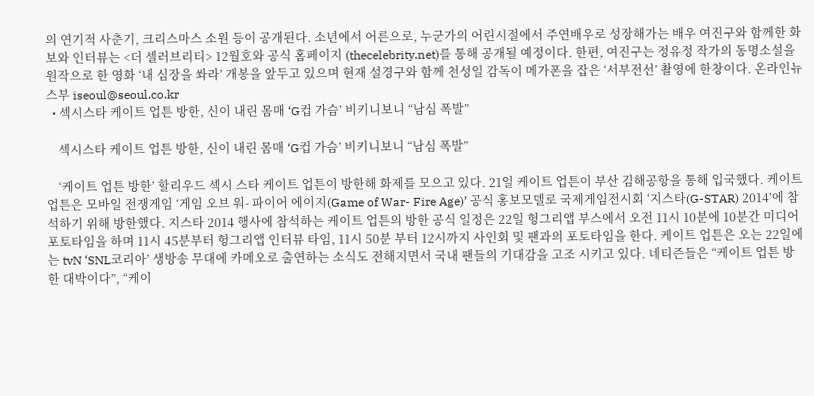의 연기적 사춘기, 크리스마스 소원 등이 공개된다. 소년에서 어른으로, 누군가의 어린시절에서 주연배우로 성장해가는 배우 여진구와 함께한 화보와 인터뷰는 <더 셀러브리티> 12월호와 공식 홈페이지 (thecelebrity.net)를 통해 공개될 예정이다. 한편, 여진구는 정유정 작가의 동명소설을 원작으로 한 영화 ‘내 심장을 쏴라’ 개봉을 앞두고 있으며 현재 설경구와 함께 천성일 감독이 메가폰을 잡은 ‘서부전선’ 촬영에 한창이다. 온라인뉴스부 iseoul@seoul.co.kr
  • 섹시스타 케이트 업튼 방한, 신이 내린 몸매 ‘G컵 가슴’ 비키니보니 “남심 폭발”

    섹시스타 케이트 업튼 방한, 신이 내린 몸매 ‘G컵 가슴’ 비키니보니 “남심 폭발”

    ‘케이트 업튼 방한’ 할리우드 섹시 스타 케이트 업튼이 방한해 화제를 모으고 있다. 21일 케이트 업튼이 부산 김해공항을 통해 입국했다. 케이트 업튼은 모바일 전쟁게임 ‘게임 오브 워- 파이어 에이지(Game of War- Fire Age)’ 공식 홍보모델로 국제게임전시회 ‘지스타(G-STAR) 2014’에 참석하기 위해 방한했다. 지스타 2014 행사에 참석하는 케이트 업튼의 방한 공식 일정은 22일 헝그리앱 부스에서 오전 11시 10분에 10분간 미디어 포토타임을 하며 11시 45분부터 헝그리앱 인터뷰 타임, 11시 50분 부터 12시까지 사인회 및 팬과의 포토타임을 한다. 케이트 업튼은 오는 22일에는 tvN ‘SNL코리아’ 생방송 무대에 카메오로 출연하는 소식도 전해지면서 국내 팬들의 기대감을 고조 시키고 있다. 네티즌들은 “케이트 업튼 방한 대박이다”, “케이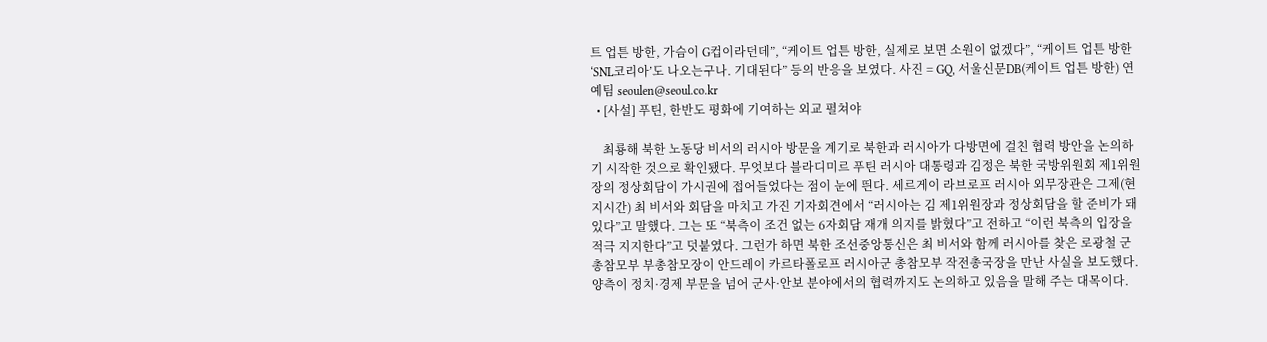트 업튼 방한, 가슴이 G컵이라던데”, “케이트 업튼 방한, 실제로 보면 소원이 없겠다”, “케이트 업튼 방한 ‘SNL코리아’도 나오는구나. 기대된다” 등의 반응을 보였다. 사진 = GQ, 서울신문DB(케이트 업튼 방한) 연예팀 seoulen@seoul.co.kr
  • [사설] 푸틴, 한반도 평화에 기여하는 외교 펼쳐야

    최룡해 북한 노동당 비서의 러시아 방문을 계기로 북한과 러시아가 다방면에 걸친 협력 방안을 논의하기 시작한 것으로 확인됐다. 무엇보다 블라디미르 푸틴 러시아 대통령과 김정은 북한 국방위원회 제1위원장의 정상회담이 가시권에 접어들었다는 점이 눈에 띈다. 세르게이 라브로프 러시아 외무장관은 그제(현지시간) 최 비서와 회담을 마치고 가진 기자회견에서 “러시아는 김 제1위원장과 정상회담을 할 준비가 돼 있다”고 말했다. 그는 또 “북측이 조건 없는 6자회담 재개 의지를 밝혔다”고 전하고 “이런 북측의 입장을 적극 지지한다”고 덧붙였다. 그런가 하면 북한 조선중앙통신은 최 비서와 함께 러시아를 찾은 로광철 군 총참모부 부총참모장이 안드레이 카르타폴로프 러시아군 총참모부 작전총국장을 만난 사실을 보도했다. 양측이 정치·경제 부문을 넘어 군사·안보 분야에서의 협력까지도 논의하고 있음을 말해 주는 대목이다.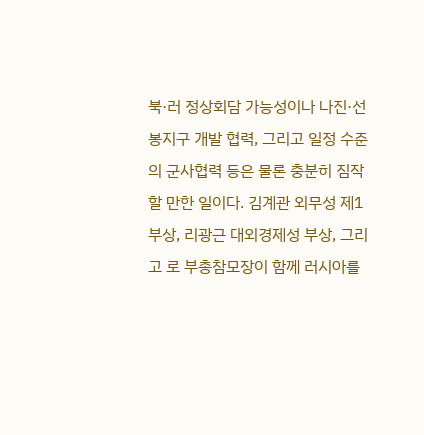북·러 정상회담 가능성이나 나진·선봉지구 개발 협력, 그리고 일정 수준의 군사협력 등은 물론 충분히 짐작할 만한 일이다. 김계관 외무성 제1부상, 리광근 대외경제성 부상, 그리고 로 부총참모장이 함께 러시아를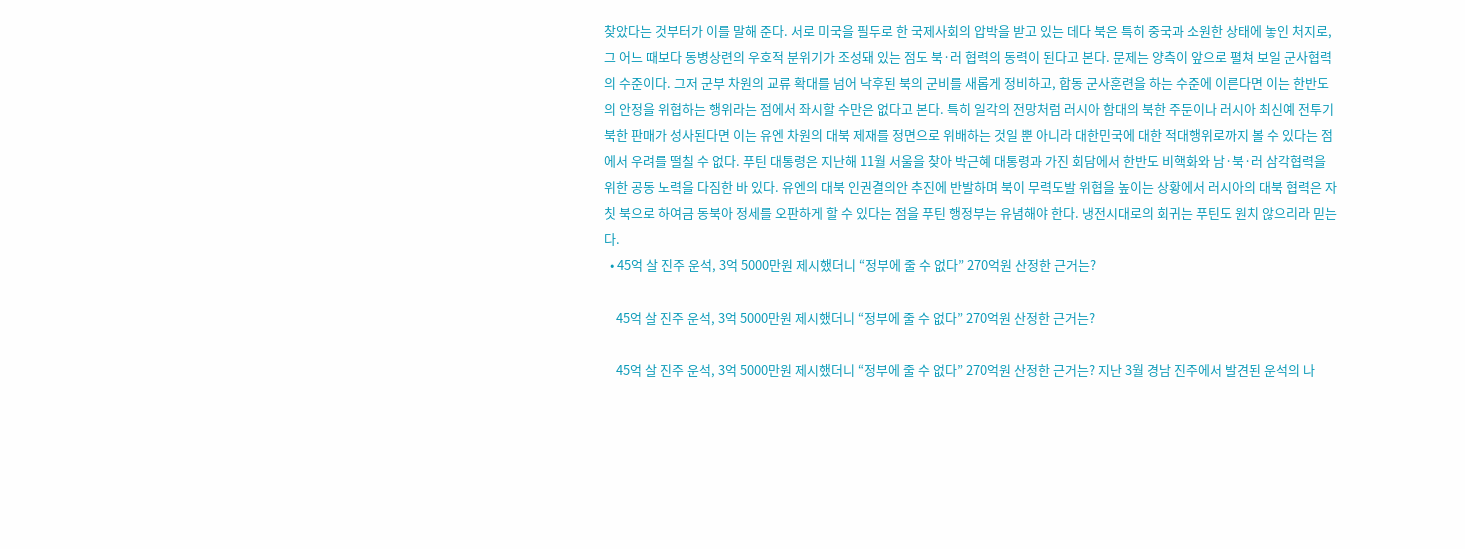찾았다는 것부터가 이를 말해 준다. 서로 미국을 필두로 한 국제사회의 압박을 받고 있는 데다 북은 특히 중국과 소원한 상태에 놓인 처지로, 그 어느 때보다 동병상련의 우호적 분위기가 조성돼 있는 점도 북·러 협력의 동력이 된다고 본다. 문제는 양측이 앞으로 펼쳐 보일 군사협력의 수준이다. 그저 군부 차원의 교류 확대를 넘어 낙후된 북의 군비를 새롭게 정비하고, 합동 군사훈련을 하는 수준에 이른다면 이는 한반도의 안정을 위협하는 행위라는 점에서 좌시할 수만은 없다고 본다. 특히 일각의 전망처럼 러시아 함대의 북한 주둔이나 러시아 최신예 전투기 북한 판매가 성사된다면 이는 유엔 차원의 대북 제재를 정면으로 위배하는 것일 뿐 아니라 대한민국에 대한 적대행위로까지 볼 수 있다는 점에서 우려를 떨칠 수 없다. 푸틴 대통령은 지난해 11월 서울을 찾아 박근혜 대통령과 가진 회담에서 한반도 비핵화와 남·북·러 삼각협력을 위한 공동 노력을 다짐한 바 있다. 유엔의 대북 인권결의안 추진에 반발하며 북이 무력도발 위협을 높이는 상황에서 러시아의 대북 협력은 자칫 북으로 하여금 동북아 정세를 오판하게 할 수 있다는 점을 푸틴 행정부는 유념해야 한다. 냉전시대로의 회귀는 푸틴도 원치 않으리라 믿는다.
  • 45억 살 진주 운석, 3억 5000만원 제시했더니 “정부에 줄 수 없다” 270억원 산정한 근거는?

    45억 살 진주 운석, 3억 5000만원 제시했더니 “정부에 줄 수 없다” 270억원 산정한 근거는?

    45억 살 진주 운석, 3억 5000만원 제시했더니 “정부에 줄 수 없다” 270억원 산정한 근거는? 지난 3월 경남 진주에서 발견된 운석의 나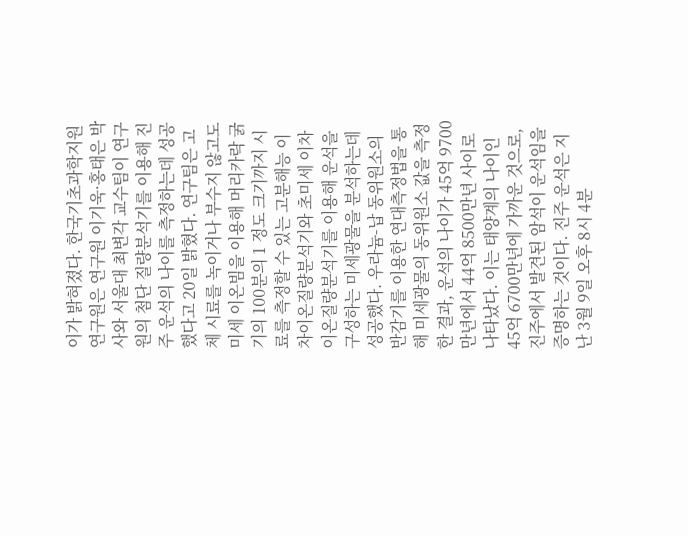이가 밝혀졌다. 한국기초과학지원연구원은 연구원 이기욱·홍태은 박사와 서울대 최변각 교수팀이 연구원의 첨단 질량분석기를 이용해 진주 운석의 나이를 측정하는데 성공했다고 20일 밝혔다. 연구팀은 고체 시료를 녹이거나 부수지 않고도 미세 이온빔을 이용해 머리카락 굵기의 100분의 1 정도 크기까지 시료를 측정할 수 있는 고분해능 이차이온질량분석기와 초미세 이차이온질량분석기를 이용해 운석을 구성하는 미세광물을 분석하는데 성공했다. 우라늄-납 동위원소의 반감기를 이용한 연대측정법을 통해 미세광물의 동위원소 값을 측정한 결과, 운석의 나이가 45억 9700만년에서 44억 8500만년 사이로 나타났다. 이는 태양계의 나이인 45억 6700만년에 가까운 것으로, 진주에서 발견된 암석이 운석임을 증명하는 것이다. 진주 운석은 지난 3월 9일 오후 8시 4분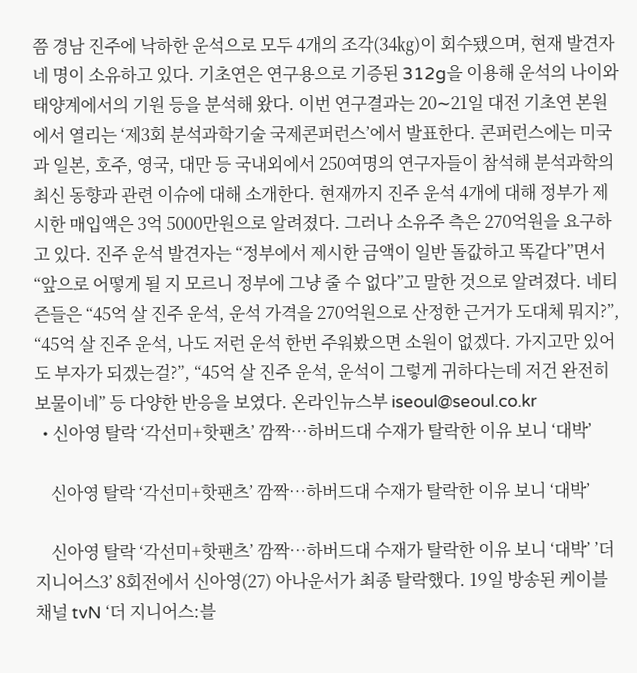쯤 경남 진주에 낙하한 운석으로 모두 4개의 조각(34㎏)이 회수됐으며, 현재 발견자 네 명이 소유하고 있다. 기초연은 연구용으로 기증된 312g을 이용해 운석의 나이와 태양계에서의 기원 등을 분석해 왔다. 이번 연구결과는 20∼21일 대전 기초연 본원에서 열리는 ‘제3회 분석과학기술 국제콘퍼런스’에서 발표한다. 콘퍼런스에는 미국과 일본, 호주, 영국, 대만 등 국내외에서 250여명의 연구자들이 참석해 분석과학의 최신 동향과 관련 이슈에 대해 소개한다. 현재까지 진주 운석 4개에 대해 정부가 제시한 매입액은 3억 5000만원으로 알려졌다. 그러나 소유주 측은 270억원을 요구하고 있다. 진주 운석 발견자는 “정부에서 제시한 금액이 일반 돌값하고 똑같다”면서 “앞으로 어떻게 될 지 모르니 정부에 그냥 줄 수 없다”고 말한 것으로 알려졌다. 네티즌들은 “45억 살 진주 운석, 운석 가격을 270억원으로 산정한 근거가 도대체 뭐지?”, “45억 살 진주 운석, 나도 저런 운석 한번 주워봤으면 소원이 없겠다. 가지고만 있어도 부자가 되겠는걸?”, “45억 살 진주 운석, 운석이 그렇게 귀하다는데 저건 완전히 보물이네” 등 다양한 반응을 보였다. 온라인뉴스부 iseoul@seoul.co.kr
  • 신아영 탈락 ‘각선미+핫팬츠’ 깜짝…하버드대 수재가 탈락한 이유 보니 ‘대박’

    신아영 탈락 ‘각선미+핫팬츠’ 깜짝…하버드대 수재가 탈락한 이유 보니 ‘대박’

    신아영 탈락 ‘각선미+핫팬츠’ 깜짝…하버드대 수재가 탈락한 이유 보니 ‘대박’ ’더 지니어스3’ 8회전에서 신아영(27) 아나운서가 최종 탈락했다. 19일 방송된 케이블채널 tvN ‘더 지니어스:블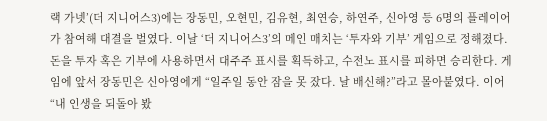랙 가넷’(더 지니어스3)에는 장동민, 오현민, 김유현, 최연승, 하연주, 신아영 등 6명의 플레이어가 참여해 대결을 벌였다. 이날 ‘더 지니어스3’의 메인 매치는 ‘투자와 기부’ 게임으로 정해졌다. 돈을 투자 혹은 기부에 사용하면서 대주주 표시를 획득하고, 수전노 표시를 피하면 승리한다. 게임에 앞서 장동민은 신아영에게 “일주일 동안 잠을 못 잤다. 날 배신해?”라고 몰아붙였다. 이어 “내 인생을 되돌아 봤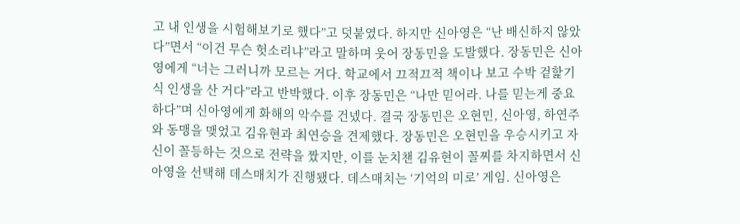고 내 인생을 시험해보기로 했다”고 덧붙였다. 하지만 신아영은 “난 배신하지 않았다”면서 “이건 무슨 헛소리냐”라고 말하며 웃어 장동민을 도발했다. 장동민은 신아영에게 “너는 그러니까 모르는 거다. 학교에서 끄적끄적 책이나 보고 수박 겉핥기식 인생을 산 거다”라고 반박했다. 이후 장동민은 “나만 믿어라. 나를 믿는게 중요하다”며 신아영에게 화해의 악수를 건넸다. 결국 장동민은 오현민, 신아영, 하연주와 동맹을 맺었고 김유현과 최연승을 견제했다. 장동민은 오현민을 우승시키고 자신이 꼴등하는 것으로 전략을 짰지만, 이를 눈치챈 김유현이 꼴찌를 차지하면서 신아영을 선택해 데스매치가 진행됐다. 데스매치는 ‘기억의 미로’ 게임. 신아영은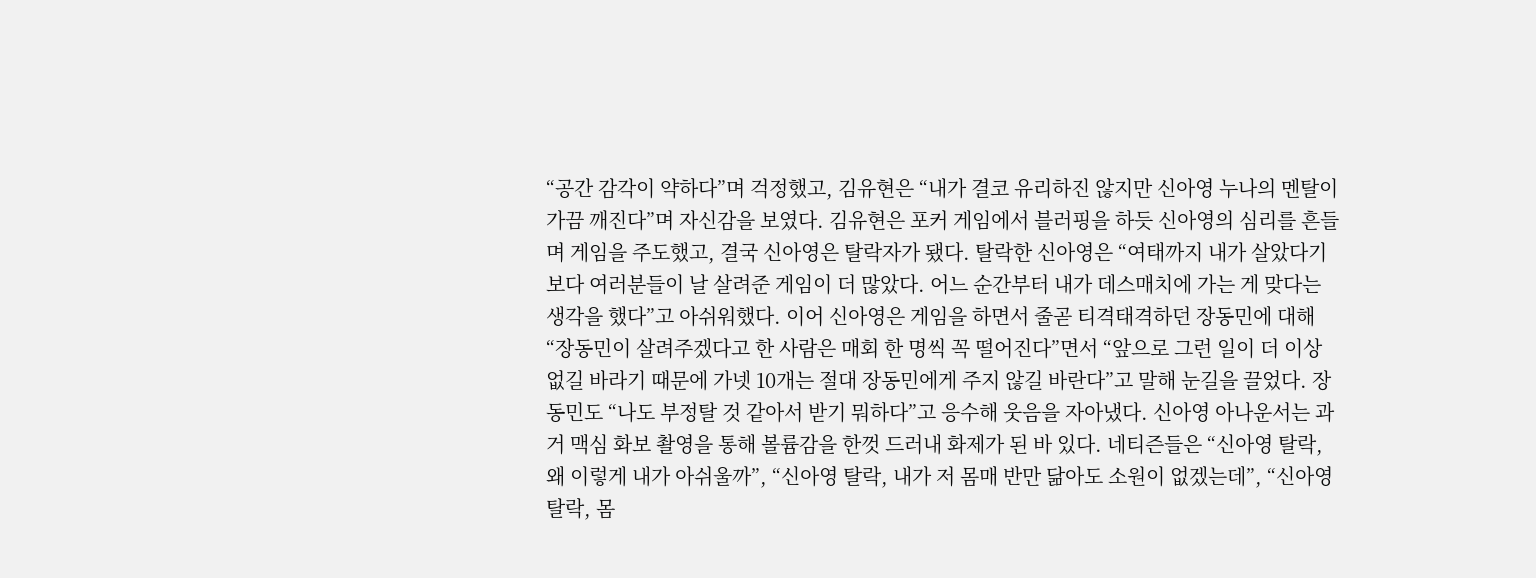“공간 감각이 약하다”며 걱정했고, 김유현은 “내가 결코 유리하진 않지만 신아영 누나의 멘탈이 가끔 깨진다”며 자신감을 보였다. 김유현은 포커 게임에서 블러핑을 하듯 신아영의 심리를 흔들며 게임을 주도했고, 결국 신아영은 탈락자가 됐다. 탈락한 신아영은 “여태까지 내가 살았다기 보다 여러분들이 날 살려준 게임이 더 많았다. 어느 순간부터 내가 데스매치에 가는 게 맞다는 생각을 했다”고 아쉬워했다. 이어 신아영은 게임을 하면서 줄곧 티격태격하던 장동민에 대해 “장동민이 살려주겠다고 한 사람은 매회 한 명씩 꼭 떨어진다”면서 “앞으로 그런 일이 더 이상 없길 바라기 때문에 가넷 10개는 절대 장동민에게 주지 않길 바란다”고 말해 눈길을 끌었다. 장동민도 “나도 부정탈 것 같아서 받기 뭐하다”고 응수해 웃음을 자아냈다. 신아영 아나운서는 과거 맥심 화보 촬영을 통해 볼륨감을 한껏 드러내 화제가 된 바 있다. 네티즌들은 “신아영 탈락, 왜 이렇게 내가 아쉬울까”, “신아영 탈락, 내가 저 몸매 반만 닮아도 소원이 없겠는데”, “신아영 탈락, 몸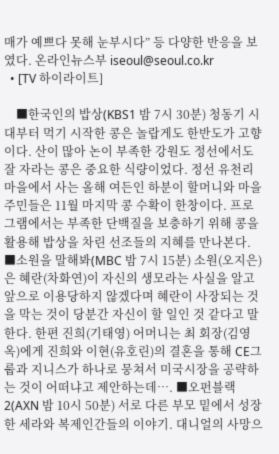매가 예쁘다 못해 눈부시다” 등 다양한 반응을 보였다. 온라인뉴스부 iseoul@seoul.co.kr
  • [TV 하이라이트]

    ■한국인의 밥상(KBS1 밤 7시 30분) 청동기 시대부터 먹기 시작한 콩은 놀랍게도 한반도가 고향이다. 산이 많아 논이 부족한 강원도 정선에서도 잘 자라는 콩은 중요한 식량이었다. 정선 유천리 마을에서 사는 올해 여든인 하분이 할머니와 마을 주민들은 11월 마지막 콩 수확이 한창이다. 프로그램에서는 부족한 단백질을 보충하기 위해 콩을 활용해 밥상을 차린 선조들의 지혜를 만나본다. ■소원을 말해봐(MBC 밤 7시 15분) 소원(오지은)은 혜란(차화연)이 자신의 생모라는 사실을 알고 앞으로 이용당하지 않겠다며 혜란이 사장되는 것을 막는 것이 당분간 자신이 할 일인 것 같다고 말한다. 한편 진희(기태영) 어머니는 최 회장(김영옥)에게 진희와 이현(유호린)의 결혼을 통해 CE그룹과 지니스가 하나로 뭉쳐서 미국시장을 공략하는 것이 어떠냐고 제안하는데…. ■오펀블랙 2(AXN 밤 10시 50분) 서로 다른 부모 밑에서 성장한 세라와 복제인간들의 이야기. 대니얼의 사망으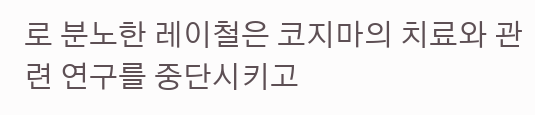로 분노한 레이철은 코지마의 치료와 관련 연구를 중단시키고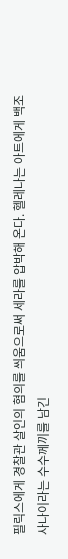필릭스에게 경찰관 살인의 혐의를 씌움으로써 세라를 압박해 온다. 헬레나는 아트에게 백조 사나이라는 수수께끼를 남긴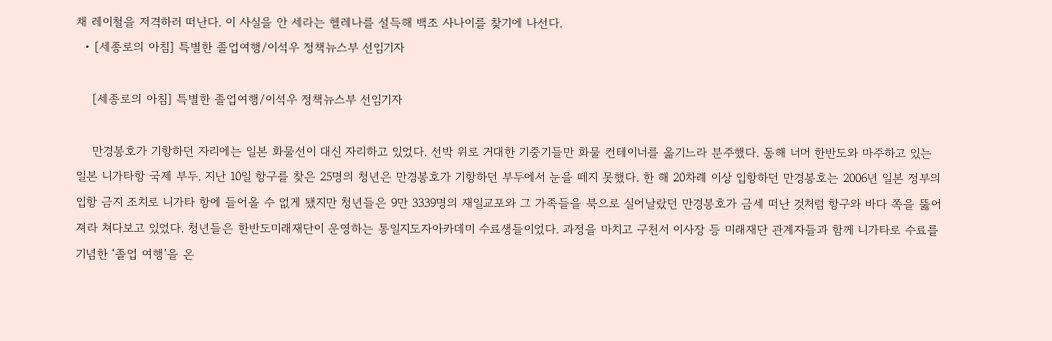채 레이철을 저격하러 떠난다. 이 사실을 안 세라는 헬레나를 설득해 백조 사나이를 찾기에 나선다.
  • [세종로의 아침] 특별한 졸업여행/이석우 정책뉴스부 선임기자

    [세종로의 아침] 특별한 졸업여행/이석우 정책뉴스부 선임기자

    만경봉호가 기항하던 자리에는 일본 화물선이 대신 자리하고 있었다. 선박 위로 거대한 기중기들만 화물 컨테이너를 옮기느라 분주했다. 동해 너머 한반도와 마주하고 있는 일본 니가타항 국제 부두. 지난 10일 항구를 찾은 25명의 청년은 만경봉호가 기항하던 부두에서 눈을 떼지 못했다. 한 해 20차례 이상 입항하던 만경봉호는 2006년 일본 정부의 입항 금지 조치로 니가타 항에 들어올 수 없게 됐지만 청년들은 9만 3339명의 재일교포와 그 가족들을 북으로 실어날랐던 만경봉호가 금세 떠난 것처럼 항구와 바다 쪽을 뚫어져라 쳐다보고 있었다. 청년들은 한반도미래재단이 운영하는 통일지도자아카데미 수료생들이었다. 과정을 마치고 구천서 이사장 등 미래재단 관계자들과 함께 니가타로 수료를 기념한 ‘졸업 여행’을 온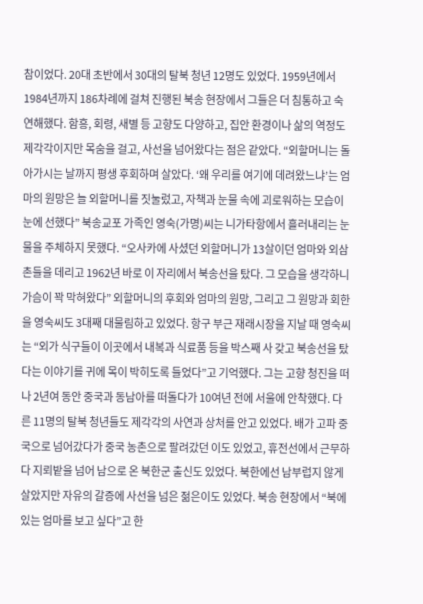참이었다. 20대 초반에서 30대의 탈북 청년 12명도 있었다. 1959년에서 1984년까지 186차례에 걸쳐 진행된 북송 현장에서 그들은 더 침통하고 숙연해했다. 함흥, 회령, 새별 등 고향도 다양하고, 집안 환경이나 삶의 역정도 제각각이지만 목숨을 걸고, 사선을 넘어왔다는 점은 같았다. “외할머니는 돌아가시는 날까지 평생 후회하며 살았다. ‘왜 우리를 여기에 데려왔느냐’는 엄마의 원망은 늘 외할머니를 짓눌렀고, 자책과 눈물 속에 괴로워하는 모습이 눈에 선했다” 북송교포 가족인 영숙(가명)씨는 니가타항에서 흘러내리는 눈물을 주체하지 못했다. “오사카에 사셨던 외할머니가 13살이던 엄마와 외삼촌들을 데리고 1962년 바로 이 자리에서 북송선을 탔다. 그 모습을 생각하니 가슴이 꽉 막혀왔다” 외할머니의 후회와 엄마의 원망, 그리고 그 원망과 회한을 영숙씨도 3대째 대물림하고 있었다. 항구 부근 재래시장을 지날 때 영숙씨는 “외가 식구들이 이곳에서 내복과 식료품 등을 박스째 사 갖고 북송선을 탔다는 이야기를 귀에 목이 박히도록 들었다”고 기억했다. 그는 고향 청진을 떠나 2년여 동안 중국과 동남아를 떠돌다가 10여년 전에 서울에 안착했다. 다른 11명의 탈북 청년들도 제각각의 사연과 상처를 안고 있었다. 배가 고파 중국으로 넘어갔다가 중국 농촌으로 팔려갔던 이도 있었고, 휴전선에서 근무하다 지뢰밭을 넘어 남으로 온 북한군 출신도 있었다. 북한에선 남부럽지 않게 살았지만 자유의 갈증에 사선을 넘은 젊은이도 있었다. 북송 현장에서 “북에 있는 엄마를 보고 싶다”고 한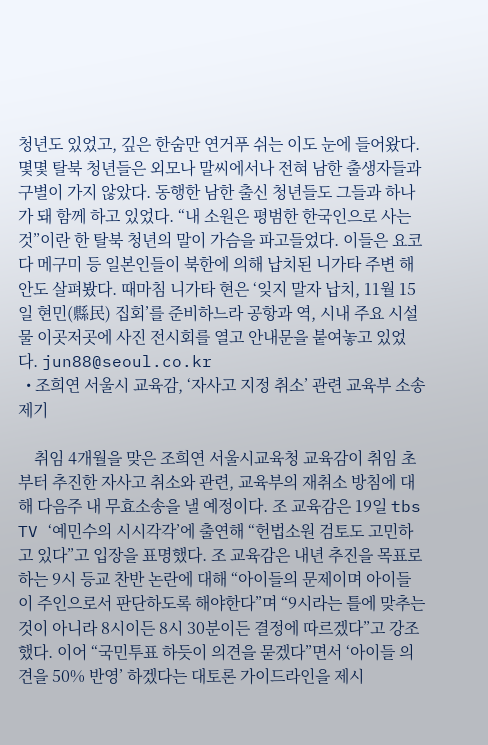청년도 있었고, 깊은 한숨만 연거푸 쉬는 이도 눈에 들어왔다. 몇몇 탈북 청년들은 외모나 말씨에서나 전혀 남한 출생자들과 구별이 가지 않았다. 동행한 남한 출신 청년들도 그들과 하나가 돼 함께 하고 있었다. “내 소원은 평범한 한국인으로 사는 것”이란 한 탈북 청년의 말이 가슴을 파고들었다. 이들은 요코다 메구미 등 일본인들이 북한에 의해 납치된 니가타 주변 해안도 살펴봤다. 때마침 니가타 현은 ‘잊지 말자 납치, 11월 15일 현민(縣民) 집회’를 준비하느라 공항과 역, 시내 주요 시설물 이곳저곳에 사진 전시회를 열고 안내문을 붙여놓고 있었다. jun88@seoul.co.kr
  • 조희연 서울시 교육감, ‘자사고 지정 취소’ 관련 교육부 소송 제기

    취임 4개월을 맞은 조희연 서울시교육청 교육감이 취임 초부터 추진한 자사고 취소와 관련, 교육부의 재취소 방침에 대해 다음주 내 무효소송을 낼 예정이다. 조 교육감은 19일 tbs TV ‘예민수의 시시각각’에 출연해 “헌법소원 검토도 고민하고 있다”고 입장을 표명했다. 조 교육감은 내년 추진을 목표로 하는 9시 등교 찬반 논란에 대해 “아이들의 문제이며 아이들이 주인으로서 판단하도록 해야한다”며 “9시라는 틀에 맞추는 것이 아니라 8시이든 8시 30분이든 결정에 따르겠다”고 강조했다. 이어 “국민투표 하듯이 의견을 묻겠다”면서 ‘아이들 의견을 50% 반영’ 하겠다는 대토론 가이드라인을 제시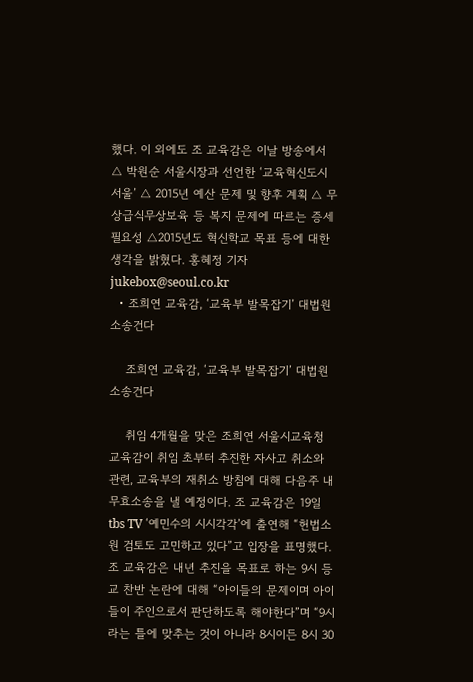했다. 이 외에도 조 교육감은 이날 방송에서 △ 박원순 서울시장과 선언한 ‘교육혁신도시 서울’ △ 2015년 예산 문제 및 향후 계획 △ 무상급식무상보육 등 복지 문제에 따르는 증세 필요성 △2015년도 혁신학교 목표 등에 대한 생각을 밝혔다. 홍혜정 기자 jukebox@seoul.co.kr
  • 조희연 교육감, ‘교육부 발목잡기’ 대법원 소송건다

    조희연 교육감, ‘교육부 발목잡기’ 대법원 소송건다

    취임 4개월을 맞은 조희연 서울시교육청 교육감이 취임 초부터 추진한 자사고 취소와 관련, 교육부의 재취소 방침에 대해 다음주 내 무효소송을 낼 예정이다. 조 교육감은 19일 tbs TV ‘예민수의 시시각각’에 출연해 “헌법소원 검토도 고민하고 있다”고 입장을 표명했다. 조 교육감은 내년 추진을 목표로 하는 9시 등교 찬반 논란에 대해 “아이들의 문제이며 아이들이 주인으로서 판단하도록 해야한다”며 “9시라는 틀에 맞추는 것이 아니라 8시이든 8시 30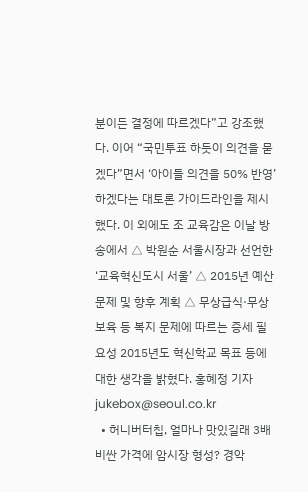분이든 결정에 따르겠다”고 강조했다. 이어 “국민투표 하듯이 의견을 묻겠다”면서 ‘아이들 의견을 50% 반영’ 하겠다는 대토론 가이드라인을 제시했다. 이 외에도 조 교육감은 이날 방송에서 △ 박원순 서울시장과 선언한 ‘교육혁신도시 서울’ △ 2015년 예산 문제 및 향후 계획 △ 무상급식·무상보육 등 복지 문제에 따르는 증세 필요성 2015년도 혁신학교 목표 등에 대한 생각을 밝혔다. 홍혜정 기자 jukebox@seoul.co.kr
  • 허니버터칩, 얼마나 맛있길래 3배 비싼 가격에 암시장 형성? 경악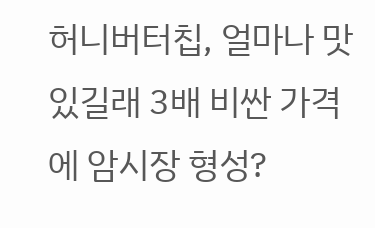허니버터칩, 얼마나 맛있길래 3배 비싼 가격에 암시장 형성?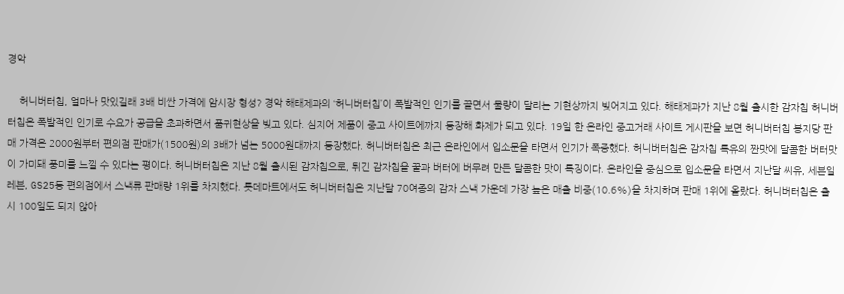경악

    허니버터칩, 얼마나 맛있길래 3배 비싼 가격에 암시장 형성? 경악 해태제과의 ‘허니버터칩’이 폭발적인 인기를 끌면서 물량이 달리는 기현상까지 빚어지고 있다. 해태제과가 지난 8월 출시한 감자칩 허니버터칩은 폭발적인 인기로 수요가 공급을 초과하면서 품귀현상을 빚고 있다. 심지어 제품이 중고 사이트에까지 등장해 화제가 되고 있다. 19일 한 온라인 중고거래 사이트 게시판을 보면 허니버터칩 봉지당 판매 가격은 2000원부터 편의점 판매가(1500원)의 3배가 넘는 5000원대까지 등장했다. 허니버터칩은 최근 온라인에서 입소문을 타면서 인기가 폭증했다. 허니버터칩은 감자칩 특유의 짠맛에 달콤한 버터맛이 가미돼 풍미를 느낄 수 있다는 평이다. 허니버터칩은 지난 8월 출시된 감자칩으로, 튀긴 감자칩을 꿀과 버터에 버무려 만든 달콤한 맛이 특징이다. 온라인을 중심으로 입소문을 타면서 지난달 씨유, 세븐일레븐, GS25등 편의점에서 스낵류 판매량 1위를 차지했다. 롯데마트에서도 허니버터칩은 지난달 70여종의 감자 스낵 가운데 가장 높은 매출 비중(10.6%)을 차지하며 판매 1위에 올랐다. 허니버터칩은 출시 100일도 되지 않아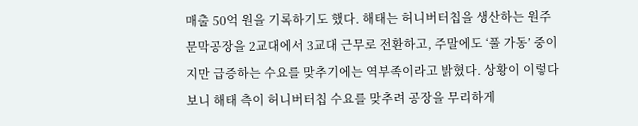매출 50억 원을 기록하기도 했다. 해태는 허니버터칩을 생산하는 원주 문막공장을 2교대에서 3교대 근무로 전환하고, 주말에도 ‘풀 가동’ 중이지만 급증하는 수요를 맞추기에는 역부족이라고 밝혔다. 상황이 이렇다 보니 해태 측이 허니버터칩 수요를 맞추려 공장을 무리하게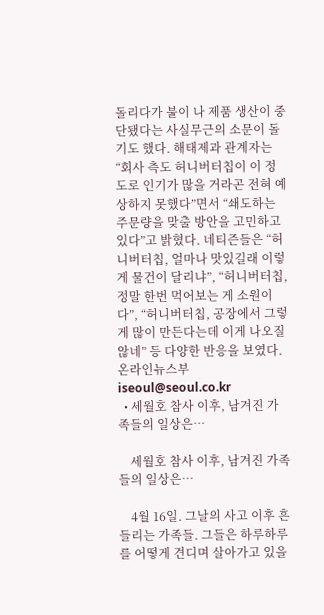돌리다가 불이 나 제품 생산이 중단됐다는 사실무근의 소문이 돌기도 했다. 해태제과 관계자는 “회사 측도 허니버터칩이 이 정도로 인기가 많을 거라곤 전혀 예상하지 못했다”면서 “쇄도하는 주문량을 맞출 방안을 고민하고 있다”고 밝혔다. 네티즌들은 “허니버터칩, 얼마나 맛있길래 이렇게 물건이 달리냐”, “허니버터칩, 정말 한번 먹어보는 게 소원이다”, “허니버터칩, 공장에서 그렇게 많이 만든다는데 이게 나오질 않네” 등 다양한 반응을 보였다. 온라인뉴스부 iseoul@seoul.co.kr
  • 세월호 참사 이후, 남겨진 가족들의 일상은…

    세월호 참사 이후, 남겨진 가족들의 일상은…

    4월 16일. 그날의 사고 이후 흔들리는 가족들. 그들은 하루하루를 어떻게 견디며 살아가고 있을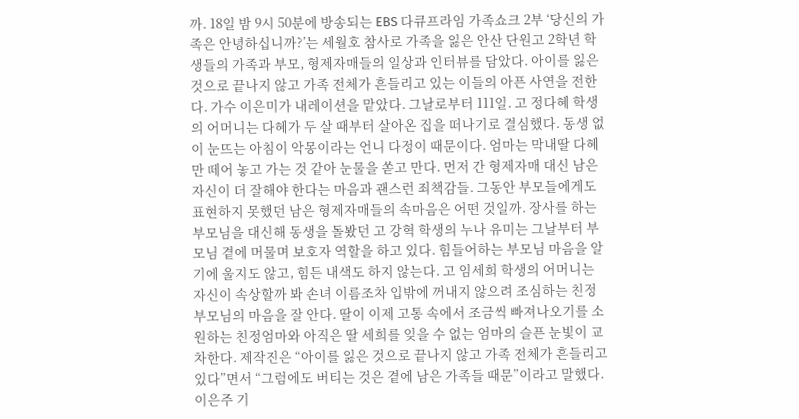까. 18일 밤 9시 50분에 방송되는 EBS 다큐프라임 가족쇼크 2부 ‘당신의 가족은 안녕하십니까?’는 세월호 참사로 가족을 잃은 안산 단원고 2학년 학생들의 가족과 부모, 형제자매들의 일상과 인터뷰를 담았다. 아이를 잃은 것으로 끝나지 않고 가족 전체가 흔들리고 있는 이들의 아픈 사연을 전한다. 가수 이은미가 내레이션을 맡았다. 그날로부터 111일. 고 정다혜 학생의 어머니는 다혜가 두 살 때부터 살아온 집을 떠나기로 결심했다. 동생 없이 눈뜨는 아침이 악몽이라는 언니 다정이 때문이다. 엄마는 막내딸 다혜만 떼어 놓고 가는 것 같아 눈물을 쏟고 만다. 먼저 간 형제자매 대신 남은 자신이 더 잘해야 한다는 마음과 괜스런 죄책감들. 그동안 부모들에게도 표현하지 못했던 남은 형제자매들의 속마음은 어떤 것일까. 장사를 하는 부모님을 대신해 동생을 돌봤던 고 강혁 학생의 누나 유미는 그날부터 부모님 곁에 머물며 보호자 역할을 하고 있다. 힘들어하는 부모님 마음을 알기에 울지도 않고, 힘든 내색도 하지 않는다. 고 임세희 학생의 어머니는 자신이 속상할까 봐 손녀 이름조차 입밖에 꺼내지 않으려 조심하는 친정 부모님의 마음을 잘 안다. 딸이 이제 고통 속에서 조금씩 빠져나오기를 소원하는 친정엄마와 아직은 딸 세희를 잊을 수 없는 엄마의 슬픈 눈빛이 교차한다. 제작진은 “아이를 잃은 것으로 끝나지 않고 가족 전체가 흔들리고 있다”면서 “그럼에도 버티는 것은 곁에 남은 가족들 때문”이라고 말했다. 이은주 기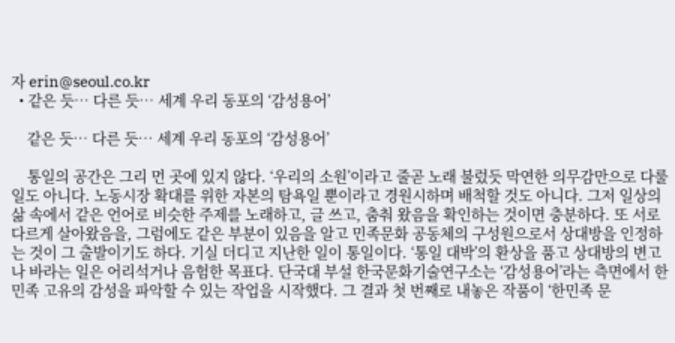자 erin@seoul.co.kr
  • 같은 듯… 다른 듯… 세계 우리 동포의 ‘감성용어’

    같은 듯… 다른 듯… 세계 우리 동포의 ‘감성용어’

    통일의 공간은 그리 먼 곳에 있지 않다. ‘우리의 소원’이라고 줄곧 노래 불렀듯 막연한 의무감만으로 다룰 일도 아니다. 노동시장 확대를 위한 자본의 탐욕일 뿐이라고 경원시하며 배척할 것도 아니다. 그저 일상의 삶 속에서 같은 언어로 비슷한 주제를 노래하고, 글 쓰고, 춤춰 왔음을 확인하는 것이면 충분하다. 또 서로 다르게 살아왔음을, 그럼에도 같은 부분이 있음을 알고 민족문화 공동체의 구성원으로서 상대방을 인정하는 것이 그 출발이기도 하다. 기실 더디고 지난한 일이 통일이다. ‘통일 대박’의 환상을 품고 상대방의 변고나 바라는 일은 어리석거나 음험한 목표다. 단국대 부설 한국문화기술연구소는 ‘감성용어’라는 측면에서 한민족 고유의 감성을 파악할 수 있는 작업을 시작했다. 그 결과 첫 번째로 내놓은 작품이 ‘한민족 문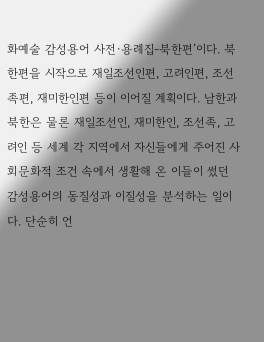화예술 감성용어 사전·용례집-북한편’이다. 북한편을 시작으로 재일조선인편, 고려인편, 조선족편, 재미한인편 등이 이어질 계획이다. 남한과 북한은 물론 재일조선인, 재미한인, 조선족, 고려인 등 세계 각 지역에서 자신들에게 주어진 사회문화적 조건 속에서 생활해 온 이들이 썼던 감성용어의 동질성과 이질성을 분석하는 일이다. 단순히 언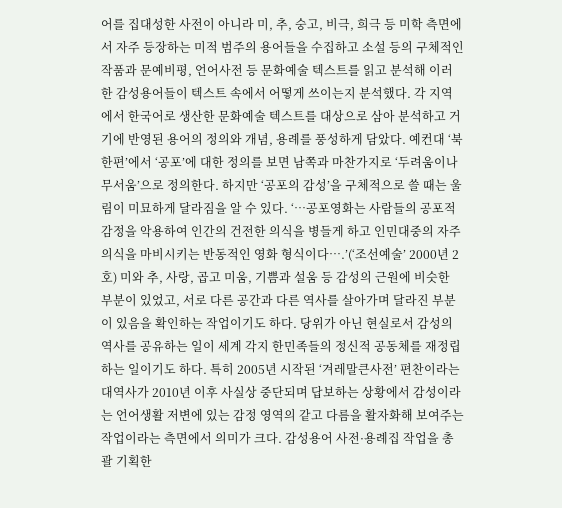어를 집대성한 사전이 아니라 미, 추, 숭고, 비극, 희극 등 미학 측면에서 자주 등장하는 미적 범주의 용어들을 수집하고 소설 등의 구체적인 작품과 문예비평, 언어사전 등 문화예술 텍스트를 읽고 분석해 이러한 감성용어들이 텍스트 속에서 어떻게 쓰이는지 분석했다. 각 지역에서 한국어로 생산한 문화예술 텍스트를 대상으로 삼아 분석하고 거기에 반영된 용어의 정의와 개념, 용례를 풍성하게 담았다. 예컨대 ‘북한편’에서 ‘공포’에 대한 정의를 보면 남쪽과 마찬가지로 ‘두려움이나 무서움’으로 정의한다. 하지만 ‘공포의 감성’을 구체적으로 쓸 때는 울림이 미묘하게 달라짐을 알 수 있다. ‘…공포영화는 사람들의 공포적 감정을 악용하여 인간의 건전한 의식을 병들게 하고 인민대중의 자주의식을 마비시키는 반동적인 영화 형식이다….’(‘조선예술’ 2000년 2호) 미와 추, 사랑, 곱고 미움, 기쁨과 설움 등 감성의 근원에 비슷한 부분이 있었고, 서로 다른 공간과 다른 역사를 살아가며 달라진 부분이 있음을 확인하는 작업이기도 하다. 당위가 아닌 현실로서 감성의 역사를 공유하는 일이 세계 각지 한민족들의 정신적 공동체를 재정립하는 일이기도 하다. 특히 2005년 시작된 ‘겨레말큰사전’ 편찬이라는 대역사가 2010년 이후 사실상 중단되며 답보하는 상황에서 감성이라는 언어생활 저변에 있는 감정 영역의 같고 다름을 활자화해 보여주는 작업이라는 측면에서 의미가 크다. 감성용어 사전·용례집 작업을 총괄 기획한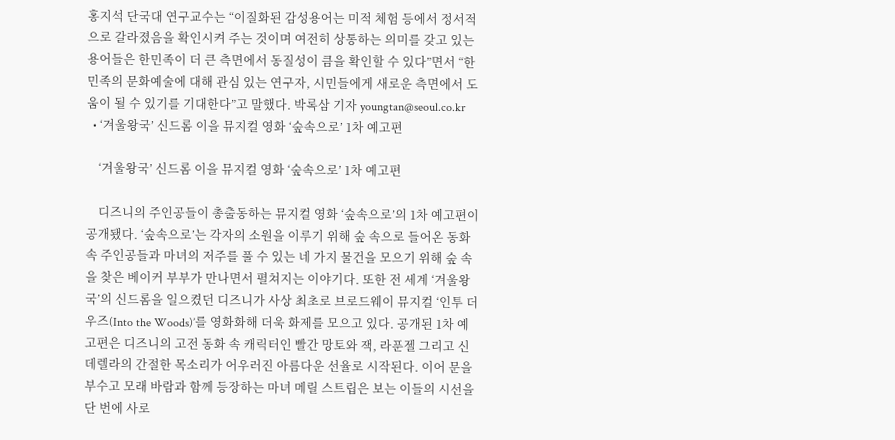홍지석 단국대 연구교수는 “이질화된 감성용어는 미적 체험 등에서 정서적으로 갈라졌음을 확인시켜 주는 것이며 여전히 상통하는 의미를 갖고 있는 용어들은 한민족이 더 큰 측면에서 동질성이 큼을 확인할 수 있다”면서 “한민족의 문화예술에 대해 관심 있는 연구자, 시민들에게 새로운 측면에서 도움이 될 수 있기를 기대한다”고 말했다. 박록삼 기자 youngtan@seoul.co.kr
  • ‘겨울왕국’ 신드롬 이을 뮤지컬 영화 ‘숲속으로’ 1차 예고편

    ‘겨울왕국’ 신드롬 이을 뮤지컬 영화 ‘숲속으로’ 1차 예고편

    디즈니의 주인공들이 총출동하는 뮤지컬 영화 ‘숲속으로’의 1차 예고편이 공개됐다. ‘숲속으로’는 각자의 소원을 이루기 위해 숲 속으로 들어온 동화 속 주인공들과 마녀의 저주를 풀 수 있는 네 가지 물건을 모으기 위해 숲 속을 찾은 베이커 부부가 만나면서 펼쳐지는 이야기다. 또한 전 세계 ‘겨울왕국’의 신드롬을 일으켰던 디즈니가 사상 최초로 브로드웨이 뮤지컬 ‘인투 더 우즈(Into the Woods)’를 영화화해 더욱 화제를 모으고 있다. 공개된 1차 예고편은 디즈니의 고전 동화 속 캐릭터인 빨간 망토와 잭, 라푼젤 그리고 신데렐라의 간절한 목소리가 어우러진 아름다운 선율로 시작된다. 이어 문을 부수고 모래 바람과 함께 등장하는 마녀 메릴 스트립은 보는 이들의 시선을 단 번에 사로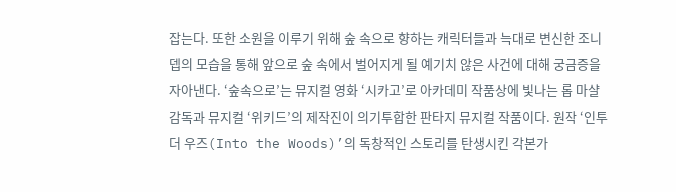잡는다. 또한 소원을 이루기 위해 숲 속으로 향하는 캐릭터들과 늑대로 변신한 조니 뎁의 모습을 통해 앞으로 숲 속에서 벌어지게 될 예기치 않은 사건에 대해 궁금증을 자아낸다. ‘숲속으로’는 뮤지컬 영화 ‘시카고’로 아카데미 작품상에 빛나는 롭 마샬 감독과 뮤지컬 ‘위키드’의 제작진이 의기투합한 판타지 뮤지컬 작품이다. 원작 ‘인투 더 우즈(Into the Woods)’의 독창적인 스토리를 탄생시킨 각본가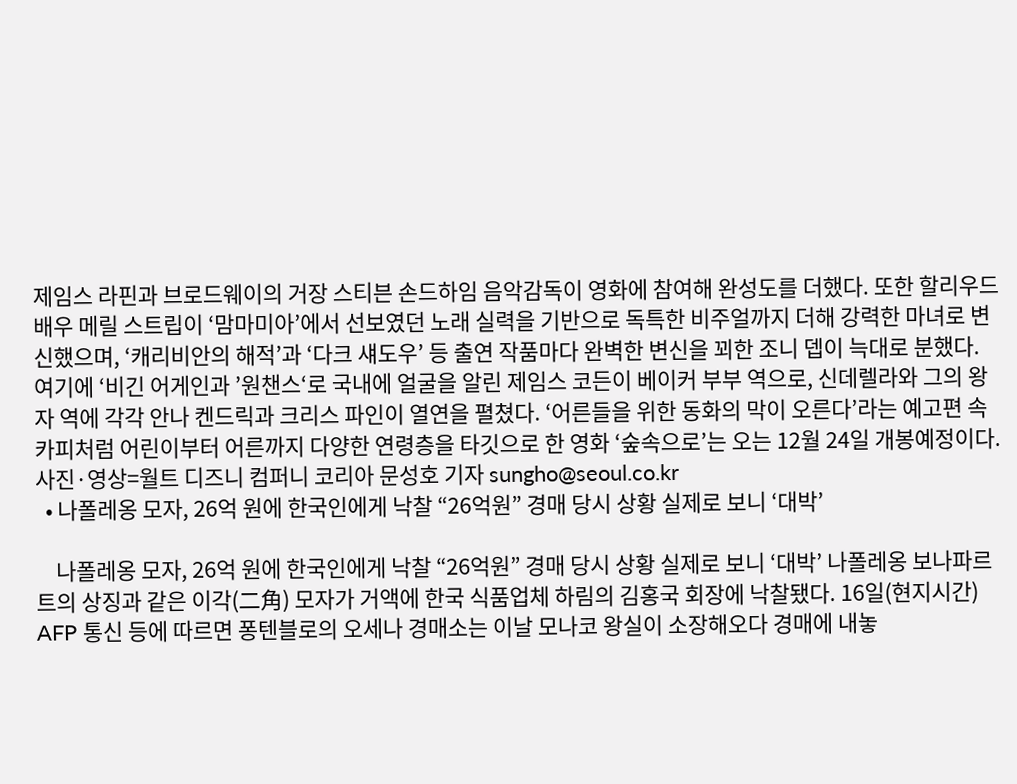제임스 라핀과 브로드웨이의 거장 스티븐 손드하임 음악감독이 영화에 참여해 완성도를 더했다. 또한 할리우드 배우 메릴 스트립이 ‘맘마미아’에서 선보였던 노래 실력을 기반으로 독특한 비주얼까지 더해 강력한 마녀로 변신했으며, ‘캐리비안의 해적’과 ‘다크 섀도우’ 등 출연 작품마다 완벽한 변신을 꾀한 조니 뎁이 늑대로 분했다. 여기에 ‘비긴 어게인과 ’원챈스‘로 국내에 얼굴을 알린 제임스 코든이 베이커 부부 역으로, 신데렐라와 그의 왕자 역에 각각 안나 켄드릭과 크리스 파인이 열연을 펼쳤다. ‘어른들을 위한 동화의 막이 오른다’라는 예고편 속 카피처럼 어린이부터 어른까지 다양한 연령층을 타깃으로 한 영화 ‘숲속으로’는 오는 12월 24일 개봉예정이다. 사진·영상=월트 디즈니 컴퍼니 코리아 문성호 기자 sungho@seoul.co.kr
  • 나폴레옹 모자, 26억 원에 한국인에게 낙찰 “26억원” 경매 당시 상황 실제로 보니 ‘대박’

    나폴레옹 모자, 26억 원에 한국인에게 낙찰 “26억원” 경매 당시 상황 실제로 보니 ‘대박’ 나폴레옹 보나파르트의 상징과 같은 이각(二角) 모자가 거액에 한국 식품업체 하림의 김홍국 회장에 낙찰됐다. 16일(현지시간) AFP 통신 등에 따르면 퐁텐블로의 오세나 경매소는 이날 모나코 왕실이 소장해오다 경매에 내놓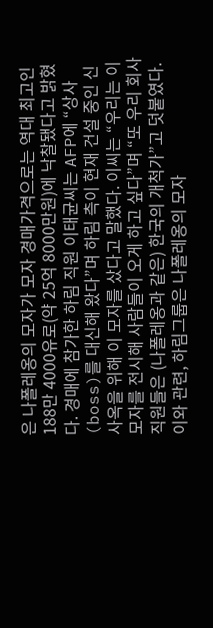은 나폴레옹의 모자가 모자 경매가격으로는 역대 최고인 188만 4000유로(약 25억 8000만원)에 낙찰됐다고 밝혔다. 경매에 참가한 하림 직원 이태균씨는 AFP에 “상사(boss)를 대신해 왔다”며 하림 측이 현재 건설 중인 신사옥을 위해 이 모자를 샀다고 말했다. 이씨는 “우리는 이 모자를 전시해 사람들이 오게 하고 싶다”며 “또 우리 회사 직원들은 (나폴레옹과 같은) 한국의 개척가”고 덧붙였다. 이와 관련, 하림그룹은 나폴레옹의 모자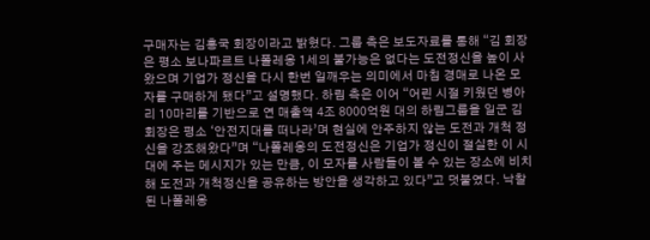구매자는 김홍국 회장이라고 밝혔다. 그룹 측은 보도자료를 통해 “김 회장은 평소 보나파르트 나폴레옹 1세의 불가능은 없다는 도전정신을 높이 사왔으며 기업가 정신을 다시 한번 일깨우는 의미에서 마침 경매로 나온 모자를 구매하게 됐다”고 설명했다. 하림 측은 이어 “어린 시절 키웠던 병아리 10마리를 기반으로 연 매출액 4조 8000억원 대의 하림그룹을 일군 김 회장은 평소 ‘안전지대를 떠나라’며 현실에 안주하지 않는 도전과 개척 정신을 강조해왔다”며 “나폴레옹의 도전정신은 기업가 정신이 절실한 이 시대에 주는 메시지가 있는 만큼, 이 모자를 사람들이 볼 수 있는 장소에 비치해 도전과 개척정신을 공유하는 방안을 생각하고 있다”고 덧붙였다. 낙찰된 나폴레옹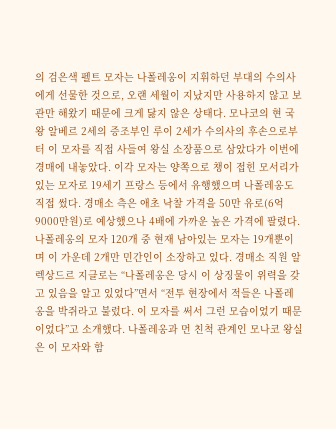의 검은색 펠트 모자는 나폴레옹이 지휘하던 부대의 수의사에게 선물한 것으로, 오랜 세월이 지났지만 사용하지 않고 보관만 해왔기 때문에 크게 닳지 않은 상태다. 모나코의 현 국왕 알베르 2세의 증조부인 루이 2세가 수의사의 후손으로부터 이 모자를 직접 사들여 왕실 소장품으로 삼았다가 이번에 경매에 내놓았다. 이각 모자는 양쪽으로 챙이 접힌 모서리가 있는 모자로 19세기 프랑스 등에서 유행했으며 나폴레옹도 직접 썼다. 경매소 측은 애초 낙찰 가격을 50만 유로(6억 9000만원)로 예상했으나 4배에 가까운 높은 가격에 팔렸다. 나폴레옹의 모자 120개 중 현재 남아있는 모자는 19개뿐이며 이 가운데 2개만 민간인이 소장하고 있다. 경매소 직원 알렉상드르 지클로는 “나폴레옹은 당시 이 상징물이 위력을 갖고 있음을 알고 있었다”면서 “전투 현장에서 적들은 나폴레옹을 박쥐라고 불렀다. 이 모자를 써서 그런 모습이었기 때문이었다”고 소개했다. 나폴레옹과 먼 친척 관계인 모나코 왕실은 이 모자와 함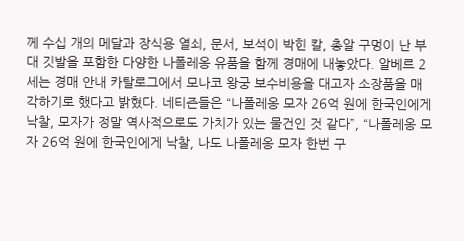께 수십 개의 메달과 장식용 열쇠, 문서, 보석이 박힌 칼, 총알 구멍이 난 부대 깃발을 포함한 다양한 나폴레옹 유품을 함께 경매에 내놓았다. 알베르 2세는 경매 안내 카탈로그에서 모나코 왕궁 보수비용을 대고자 소장품을 매각하기로 했다고 밝혔다. 네티즌들은 “나폴레옹 모자 26억 원에 한국인에게 낙찰, 모자가 정말 역사적으로도 가치가 있는 물건인 것 같다”, “나폴레옹 모자 26억 원에 한국인에게 낙찰, 나도 나폴레옹 모자 한번 구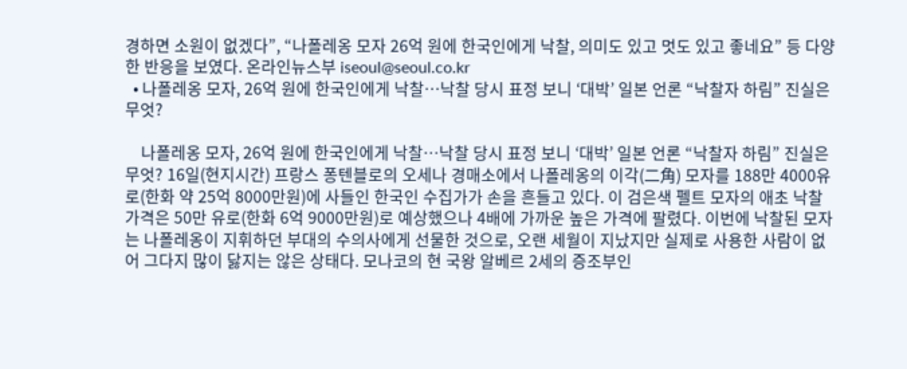경하면 소원이 없겠다”, “나폴레옹 모자 26억 원에 한국인에게 낙찰, 의미도 있고 멋도 있고 좋네요” 등 다양한 반응을 보였다. 온라인뉴스부 iseoul@seoul.co.kr
  • 나폴레옹 모자, 26억 원에 한국인에게 낙찰…낙찰 당시 표정 보니 ‘대박’ 일본 언론 “낙찰자 하림” 진실은 무엇?

    나폴레옹 모자, 26억 원에 한국인에게 낙찰…낙찰 당시 표정 보니 ‘대박’ 일본 언론 “낙찰자 하림” 진실은 무엇? 16일(현지시간) 프랑스 퐁텐블로의 오세나 경매소에서 나폴레옹의 이각(二角) 모자를 188만 4000유로(한화 약 25억 8000만원)에 사들인 한국인 수집가가 손을 흔들고 있다. 이 검은색 펠트 모자의 애초 낙찰 가격은 50만 유로(한화 6억 9000만원)로 예상했으나 4배에 가까운 높은 가격에 팔렸다. 이번에 낙찰된 모자는 나폴레옹이 지휘하던 부대의 수의사에게 선물한 것으로, 오랜 세월이 지났지만 실제로 사용한 사람이 없어 그다지 많이 닳지는 않은 상태다. 모나코의 현 국왕 알베르 2세의 증조부인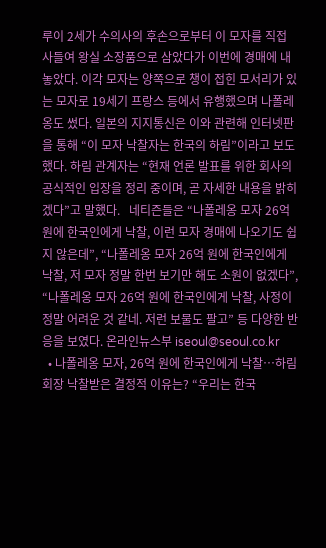루이 2세가 수의사의 후손으로부터 이 모자를 직접 사들여 왕실 소장품으로 삼았다가 이번에 경매에 내놓았다. 이각 모자는 양쪽으로 챙이 접힌 모서리가 있는 모자로 19세기 프랑스 등에서 유행했으며 나폴레옹도 썼다. 일본의 지지통신은 이와 관련해 인터넷판을 통해 “이 모자 낙찰자는 한국의 하림”이라고 보도했다. 하림 관계자는 “현재 언론 발표를 위한 회사의 공식적인 입장을 정리 중이며, 곧 자세한 내용을 밝히겠다”고 말했다.   네티즌들은 “나폴레옹 모자 26억 원에 한국인에게 낙찰, 이런 모자 경매에 나오기도 쉽지 않은데”, “나폴레옹 모자 26억 원에 한국인에게 낙찰, 저 모자 정말 한번 보기만 해도 소원이 없겠다”, “나폴레옹 모자 26억 원에 한국인에게 낙찰, 사정이 정말 어려운 것 같네. 저런 보물도 팔고” 등 다양한 반응을 보였다. 온라인뉴스부 iseoul@seoul.co.kr
  • 나폴레옹 모자, 26억 원에 한국인에게 낙찰…하림 회장 낙찰받은 결정적 이유는? “우리는 한국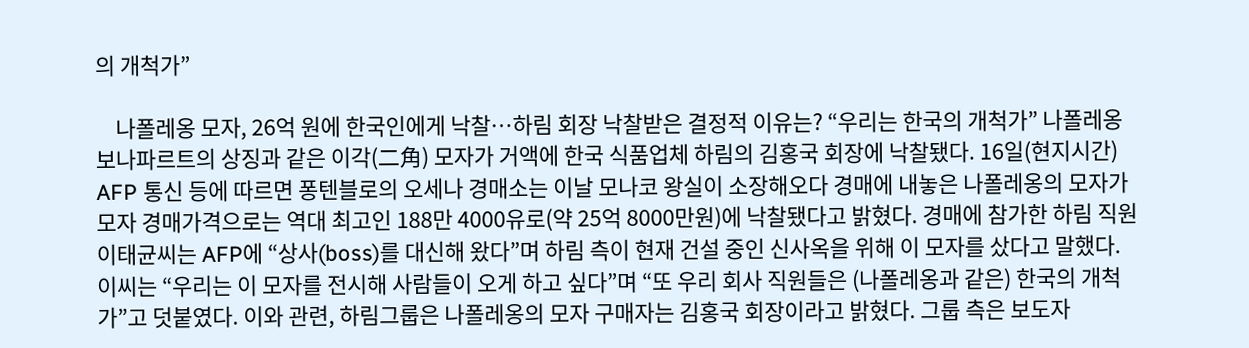의 개척가”

    나폴레옹 모자, 26억 원에 한국인에게 낙찰…하림 회장 낙찰받은 결정적 이유는? “우리는 한국의 개척가” 나폴레옹 보나파르트의 상징과 같은 이각(二角) 모자가 거액에 한국 식품업체 하림의 김홍국 회장에 낙찰됐다. 16일(현지시간) AFP 통신 등에 따르면 퐁텐블로의 오세나 경매소는 이날 모나코 왕실이 소장해오다 경매에 내놓은 나폴레옹의 모자가 모자 경매가격으로는 역대 최고인 188만 4000유로(약 25억 8000만원)에 낙찰됐다고 밝혔다. 경매에 참가한 하림 직원 이태균씨는 AFP에 “상사(boss)를 대신해 왔다”며 하림 측이 현재 건설 중인 신사옥을 위해 이 모자를 샀다고 말했다. 이씨는 “우리는 이 모자를 전시해 사람들이 오게 하고 싶다”며 “또 우리 회사 직원들은 (나폴레옹과 같은) 한국의 개척가”고 덧붙였다. 이와 관련, 하림그룹은 나폴레옹의 모자 구매자는 김홍국 회장이라고 밝혔다. 그룹 측은 보도자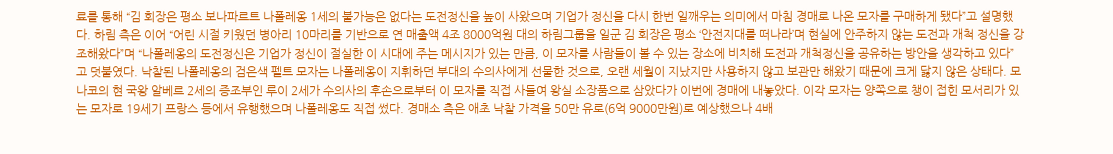료를 통해 “김 회장은 평소 보나파르트 나폴레옹 1세의 불가능은 없다는 도전정신을 높이 사왔으며 기업가 정신을 다시 한번 일깨우는 의미에서 마침 경매로 나온 모자를 구매하게 됐다”고 설명했다. 하림 측은 이어 “어린 시절 키웠던 병아리 10마리를 기반으로 연 매출액 4조 8000억원 대의 하림그룹을 일군 김 회장은 평소 ‘안전지대를 떠나라’며 현실에 안주하지 않는 도전과 개척 정신을 강조해왔다”며 “나폴레옹의 도전정신은 기업가 정신이 절실한 이 시대에 주는 메시지가 있는 만큼, 이 모자를 사람들이 볼 수 있는 장소에 비치해 도전과 개척정신을 공유하는 방안을 생각하고 있다”고 덧붙였다. 낙찰된 나폴레옹의 검은색 펠트 모자는 나폴레옹이 지휘하던 부대의 수의사에게 선물한 것으로, 오랜 세월이 지났지만 사용하지 않고 보관만 해왔기 때문에 크게 닳지 않은 상태다. 모나코의 현 국왕 알베르 2세의 증조부인 루이 2세가 수의사의 후손으로부터 이 모자를 직접 사들여 왕실 소장품으로 삼았다가 이번에 경매에 내놓았다. 이각 모자는 양쪽으로 챙이 접힌 모서리가 있는 모자로 19세기 프랑스 등에서 유행했으며 나폴레옹도 직접 썼다. 경매소 측은 애초 낙찰 가격을 50만 유로(6억 9000만원)로 예상했으나 4배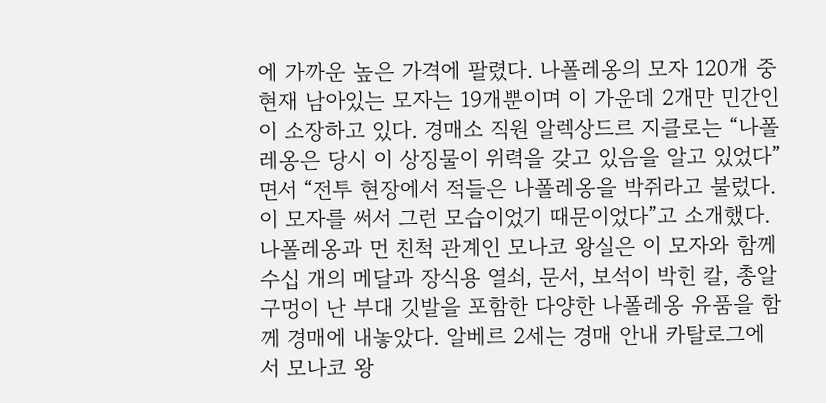에 가까운 높은 가격에 팔렸다. 나폴레옹의 모자 120개 중 현재 남아있는 모자는 19개뿐이며 이 가운데 2개만 민간인이 소장하고 있다. 경매소 직원 알렉상드르 지클로는 “나폴레옹은 당시 이 상징물이 위력을 갖고 있음을 알고 있었다”면서 “전투 현장에서 적들은 나폴레옹을 박쥐라고 불렀다. 이 모자를 써서 그런 모습이었기 때문이었다”고 소개했다. 나폴레옹과 먼 친척 관계인 모나코 왕실은 이 모자와 함께 수십 개의 메달과 장식용 열쇠, 문서, 보석이 박힌 칼, 총알 구멍이 난 부대 깃발을 포함한 다양한 나폴레옹 유품을 함께 경매에 내놓았다. 알베르 2세는 경매 안내 카탈로그에서 모나코 왕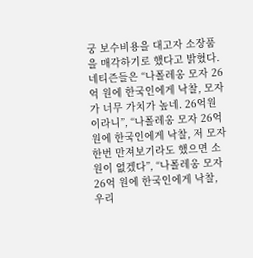궁 보수비용을 대고자 소장품을 매각하기로 했다고 밝혔다. 네티즌들은 “나폴레옹 모자 26억 원에 한국인에게 낙찰, 모자가 너무 가치가 높네. 26억원이라니”, “나폴레옹 모자 26억 원에 한국인에게 낙찰, 저 모자 한번 만져보기라도 했으면 소원이 없겠다”, “나폴레옹 모자 26억 원에 한국인에게 낙찰, 우리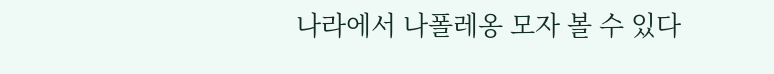나라에서 나폴레옹 모자 볼 수 있다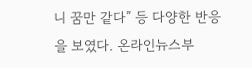니 꿈만 같다” 등 다양한 반응을 보였다. 온라인뉴스부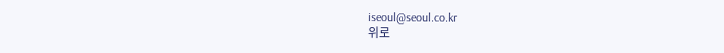iseoul@seoul.co.kr
위로